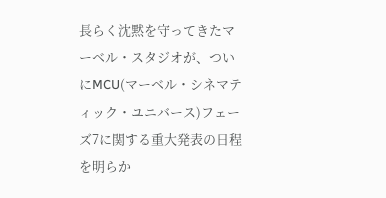長らく沈黙を守ってきたマーベル・スタジオが、ついにMCU(マーベル・シネマティック・ユニバース)フェーズ7に関する重大発表の日程を明らか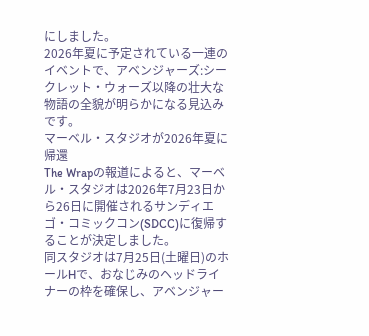にしました。
2026年夏に予定されている一連のイベントで、アベンジャーズ:シークレット・ウォーズ以降の壮大な物語の全貌が明らかになる見込みです。
マーベル・スタジオが2026年夏に帰還
The Wrapの報道によると、マーベル・スタジオは2026年7月23日から26日に開催されるサンディエゴ・コミックコン(SDCC)に復帰することが決定しました。
同スタジオは7月25日(土曜日)のホールHで、おなじみのヘッドライナーの枠を確保し、アベンジャー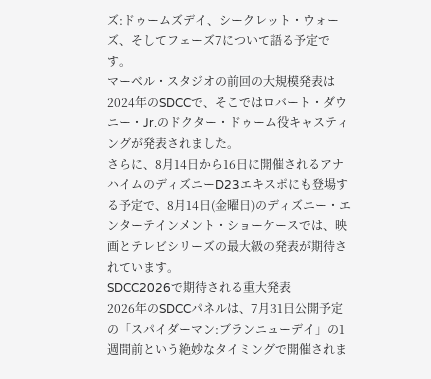ズ:ドゥームズデイ、シークレット・ウォーズ、そしてフェーズ7について語る予定です。
マーベル・スタジオの前回の大規模発表は2024年のSDCCで、そこではロバート・ダウニー・Jr.のドクター・ドゥーム役キャスティングが発表されました。
さらに、8月14日から16日に開催されるアナハイムのディズニーD23エキスポにも登場する予定で、8月14日(金曜日)のディズニー・エンターテインメント・ショーケースでは、映画とテレビシリーズの最大級の発表が期待されています。
SDCC2026で期待される重大発表
2026年のSDCCパネルは、7月31日公開予定の「スパイダーマン:ブランニューデイ」の1週間前という絶妙なタイミングで開催されま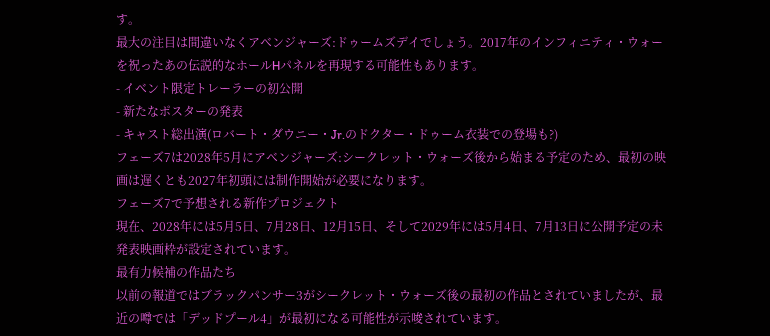す。
最大の注目は間違いなくアベンジャーズ:ドゥームズデイでしょう。2017年のインフィニティ・ウォーを祝ったあの伝説的なホールHパネルを再現する可能性もあります。
- イベント限定トレーラーの初公開
- 新たなポスターの発表
- キャスト総出演(ロバート・ダウニー・Jr.のドクター・ドゥーム衣装での登場も?)
フェーズ7は2028年5月にアベンジャーズ:シークレット・ウォーズ後から始まる予定のため、最初の映画は遅くとも2027年初頭には制作開始が必要になります。
フェーズ7で予想される新作プロジェクト
現在、2028年には5月5日、7月28日、12月15日、そして2029年には5月4日、7月13日に公開予定の未発表映画枠が設定されています。
最有力候補の作品たち
以前の報道ではブラックパンサー3がシークレット・ウォーズ後の最初の作品とされていましたが、最近の噂では「デッドプール4」が最初になる可能性が示唆されています。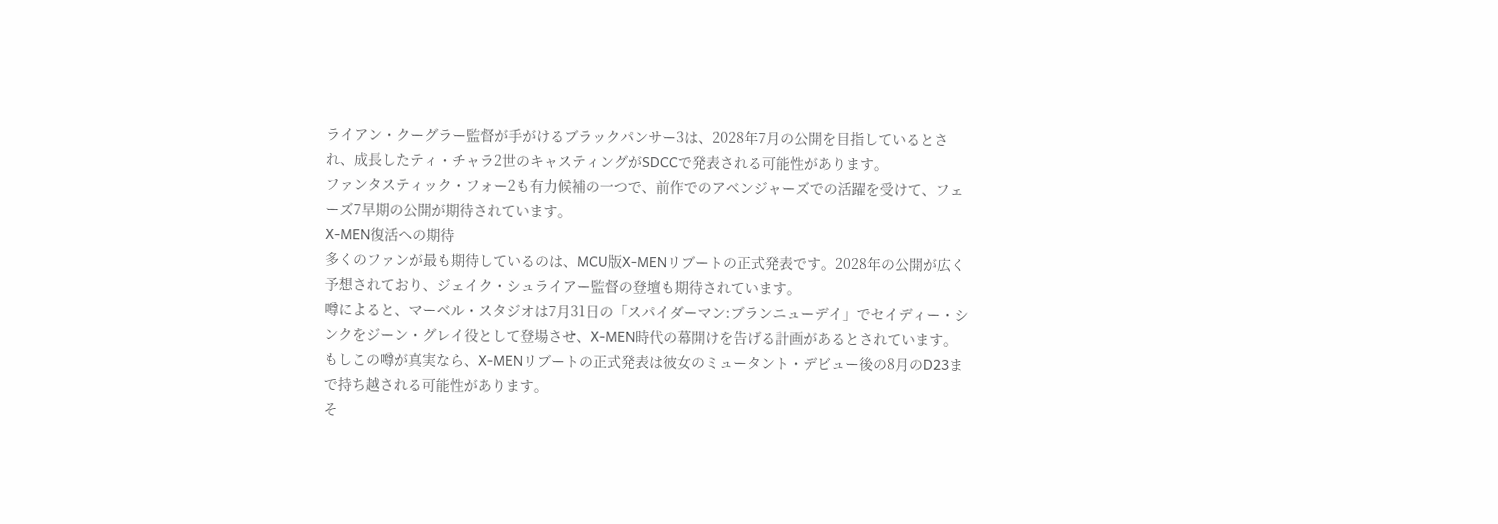ライアン・クーグラー監督が手がけるブラックパンサー3は、2028年7月の公開を目指しているとされ、成長したティ・チャラ2世のキャスティングがSDCCで発表される可能性があります。
ファンタスティック・フォー2も有力候補の一つで、前作でのアベンジャーズでの活躍を受けて、フェーズ7早期の公開が期待されています。
X-MEN復活への期待
多くのファンが最も期待しているのは、MCU版X-MENリブートの正式発表です。2028年の公開が広く予想されており、ジェイク・シュライアー監督の登壇も期待されています。
噂によると、マーベル・スタジオは7月31日の「スパイダーマン:ブランニューデイ」でセイディー・シンクをジーン・グレイ役として登場させ、X-MEN時代の幕開けを告げる計画があるとされています。
もしこの噂が真実なら、X-MENリブートの正式発表は彼女のミュータント・デビュー後の8月のD23まで持ち越される可能性があります。
そ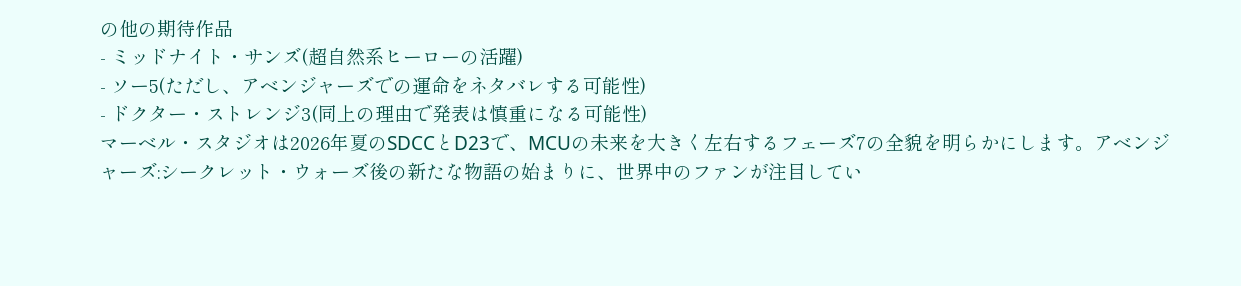の他の期待作品
- ミッドナイト・サンズ(超自然系ヒーローの活躍)
- ソー5(ただし、アベンジャーズでの運命をネタバレする可能性)
- ドクター・ストレンジ3(同上の理由で発表は慎重になる可能性)
マーベル・スタジオは2026年夏のSDCCとD23で、MCUの未来を大きく左右するフェーズ7の全貌を明らかにします。アベンジャーズ:シークレット・ウォーズ後の新たな物語の始まりに、世界中のファンが注目してい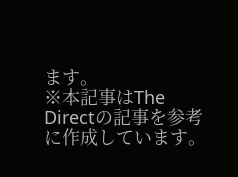ます。
※本記事はThe Directの記事を参考に作成しています。